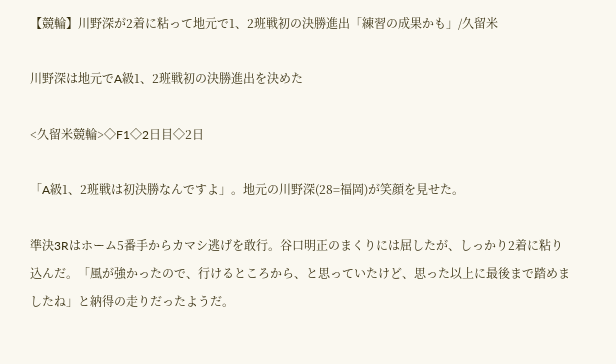【競輪】川野深が2着に粘って地元で1、2班戦初の決勝進出「練習の成果かも」/久留米

川野深は地元でA級1、2班戦初の決勝進出を決めた

<久留米競輪>◇F1◇2日目◇2日

「A級1、2班戦は初決勝なんですよ」。地元の川野深(28=福岡)が笑顔を見せた。

準決3Rはホーム5番手からカマシ逃げを敢行。谷口明正のまくりには屈したが、しっかり2着に粘り込んだ。「風が強かったので、行けるところから、と思っていたけど、思った以上に最後まで踏めましたね」と納得の走りだったようだ。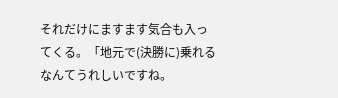それだけにますます気合も入ってくる。「地元で(決勝に)乗れるなんてうれしいですね。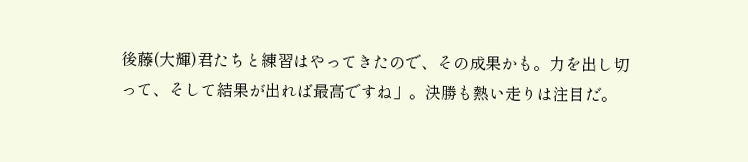後藤(大輝)君たちと練習はやってきたので、その成果かも。力を出し切って、そして結果が出れば最高ですね」。決勝も熱い走りは注目だ。